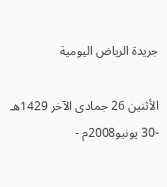جريدة الرياض اليومية

الأثنين 26 جمادى الآخر 1429هـ -30 يونيو2008م -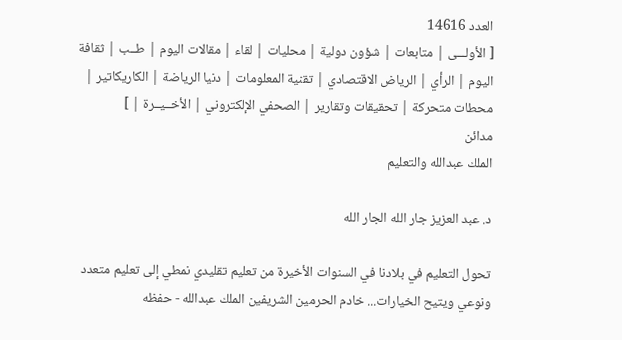العدد 14616
[ الأولـــى | متابعات | شؤون دولية | محليات | لقاء | مقالات اليوم | طــب | ثقافة اليوم | الرأي | الرياض الاقتصادي | تقنية المعلومات | دنيا الرياضة | الكاريكاتير | محطات متحركة | تحقيقات وتقارير | الصحفي الإلكتروني | الأخــيــرة | ]
مدائن
الملك عبدالله والتعليم

د. عبد العزيز جار الله الجار الله

تحول التعليم في بلادنا في السنوات الأخيرة من تعليم تقليدي نمطي إلى تعليم متعدد ونوعي ويتيح الخيارات... خادم الحرمين الشريفين الملك عبدالله - حفظه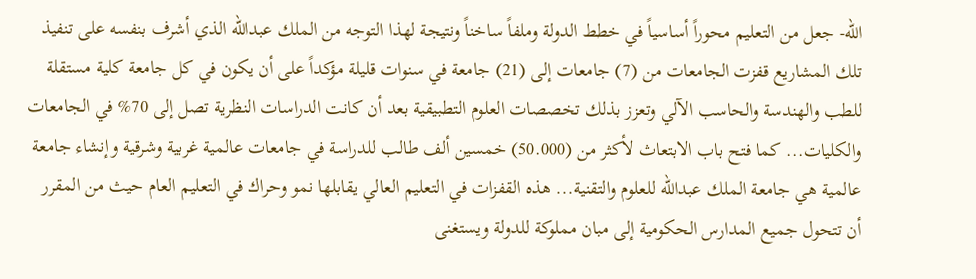الله- جعل من التعليم محوراً أساسياً في خطط الدولة وملفاً ساخناً ونتيجة لهذا التوجه من الملك عبدالله الذي أشرف بنفسه على تنفيذ تلك المشاريع قفزت الجامعات من (7) جامعات إلى (21) جامعة في سنوات قليلة مؤكداً على أن يكون في كل جامعة كلية مستقلة للطب والهندسة والحاسب الآلي وتعزز بذلك تخصصات العلوم التطبيقية بعد أن كانت الدراسات النظرية تصل إلى 70% في الجامعات والكليات... كما فتح باب الابتعاث لأكثر من (50.000) خمسين ألف طالب للدراسة في جامعات عالمية غربية وشرقية وإنشاء جامعة عالمية هي جامعة الملك عبدالله للعلوم والتقنية... هذه القفزات في التعليم العالي يقابلها نمو وحراك في التعليم العام حيث من المقرر أن تتحول جميع المدارس الحكومية إلى مبان مملوكة للدولة ويستغنى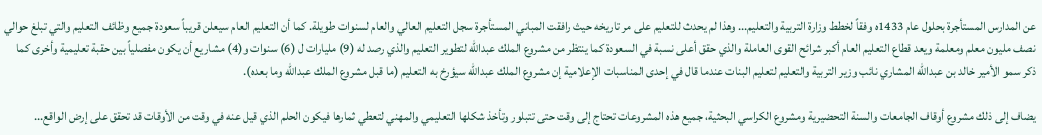عن المدارس المستأجرة بحلول عام 1433ه وفقاً لخطط وزارة التربية والتعليم... وهذا لم يحدث للتعليم على مر تاريخه حيث رافقت المباني المستأجرة سجل التعليم العالي والعام لسنوات طويلة. كما أن التعليم العام سيعلن قريباً سعودة جميع وظائف التعليم والتي تبلغ حوالي نصف مليون معلم ومعلمة ويعد قطاع التعليم العام أكبر شرائح القوى العاملة والذي حقق أعلى نسبة في السعودة كما ينتظر من مشروع الملك عبدالله لتطوير التعليم والذي رصد له (9) مليارات ل (6) سنوات و(4) مشاريع أن يكون مفصلياً بين حقبة تعليمية وأخرى كما ذكر سمو الأمير خالد بن عبدالله المشاري نائب وزير التربية والتعليم لتعليم البنات عندما قال في إحدى المناسبات الإعلامية إن مشروع الملك عبدالله سيؤرخ به التعليم (ما قبل مشروع الملك عبدالله وما بعده).

يضاف إلى ذلك مشروع أوقاف الجامعات والسنة التحضيرية ومشروع الكراسي البحثية، جميع هذه المشروعات تحتاج إلى وقت حتى تتبلور وتأخذ شكلها التعليمي والمهني لتعطي ثمارها فيكون الحلم الذي قيل عنه في وقت من الأوقات قد تحقق على إرض الواقع...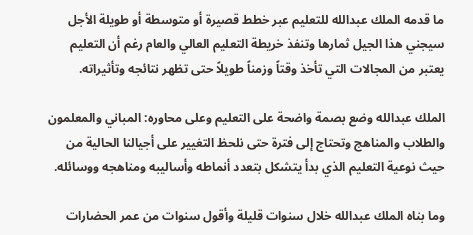ما قدمه الملك عبدالله للتعليم عبر خطط قصيرة أو متوسطة أو طويلة الأجل سيجني هذا الجيل ثمارها وتنفذ خريطة التعليم العالي والعام رغم أن التعليم يعتبر من المجالات التي تأخذ وقتاً وزمناً طويلاً حتى تظهر نتائجه وتأثيراته.

الملك عبدالله وضع بصمة واضحة على التعليم وعلى محاوره: المباني والمعلمون والطلاب والمناهج وتحتاج إلى فترة حتى نلحظ التغيير على أجيالنا الحالية من حيث نوعية التعليم الذي بدأ يتشكل بتعدد أنماطه وأساليبه ومناهجه ووسائله.

وما بناه الملك عبدالله خلال سنوات قليلة وأقول سنوات من عمر الحضارات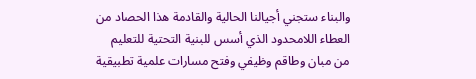والبناء ستجني أجيالنا الحالية والقادمة هذا الحصاد من العطاء اللامحدود الذي أسس للبنية التحتية للتعليم من مبان وطاقم وظيفي وفتح مسارات علمية تطبيقية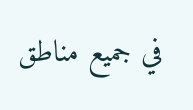في جميع مناطق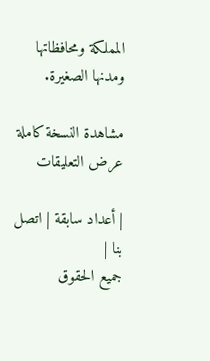المملكة ومحافظاتها ومدنها الصغيرة.

مشاهدة النسخة كاملة
عرض التعليقات

| أعداد سابقة | اتصل بنا |
جميع الحقوق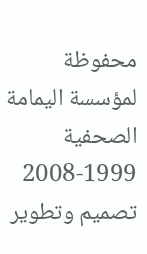محفوظة لمؤسسة اليمامة الصحفية 1999-2008
تصميم وتطوير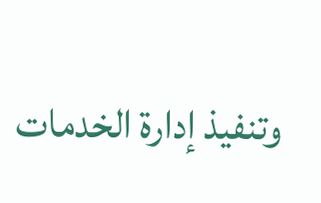وتنفيذ إدارة الخدمات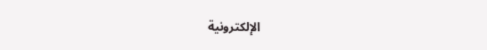الإلكترونية